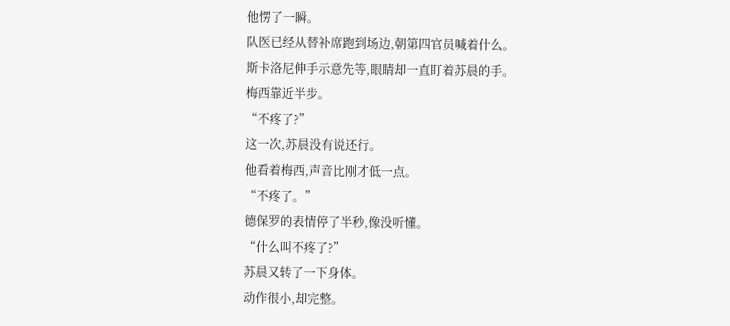他愣了一瞬。
队医已经从替补席跑到场边,朝第四官员喊着什么。
斯卡洛尼伸手示意先等,眼睛却一直盯着苏晨的手。
梅西靠近半步。
“不疼了?”
这一次,苏晨没有说还行。
他看着梅西,声音比刚才低一点。
“不疼了。”
德保罗的表情停了半秒,像没听懂。
“什么叫不疼了?”
苏晨又转了一下身体。
动作很小,却完整。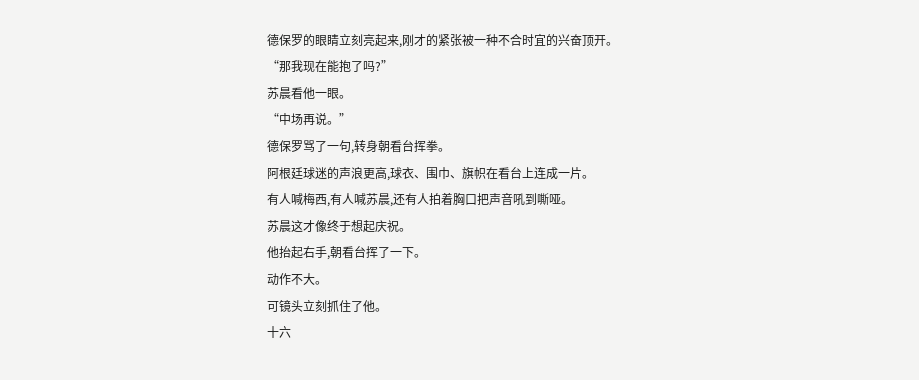德保罗的眼睛立刻亮起来,刚才的紧张被一种不合时宜的兴奋顶开。
“那我现在能抱了吗?”
苏晨看他一眼。
“中场再说。”
德保罗骂了一句,转身朝看台挥拳。
阿根廷球迷的声浪更高,球衣、围巾、旗帜在看台上连成一片。
有人喊梅西,有人喊苏晨,还有人拍着胸口把声音吼到嘶哑。
苏晨这才像终于想起庆祝。
他抬起右手,朝看台挥了一下。
动作不大。
可镜头立刻抓住了他。
十六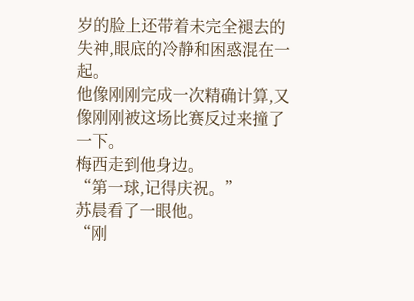岁的脸上还带着未完全褪去的失神,眼底的冷静和困惑混在一起。
他像刚刚完成一次精确计算,又像刚刚被这场比赛反过来撞了一下。
梅西走到他身边。
“第一球,记得庆祝。”
苏晨看了一眼他。
“刚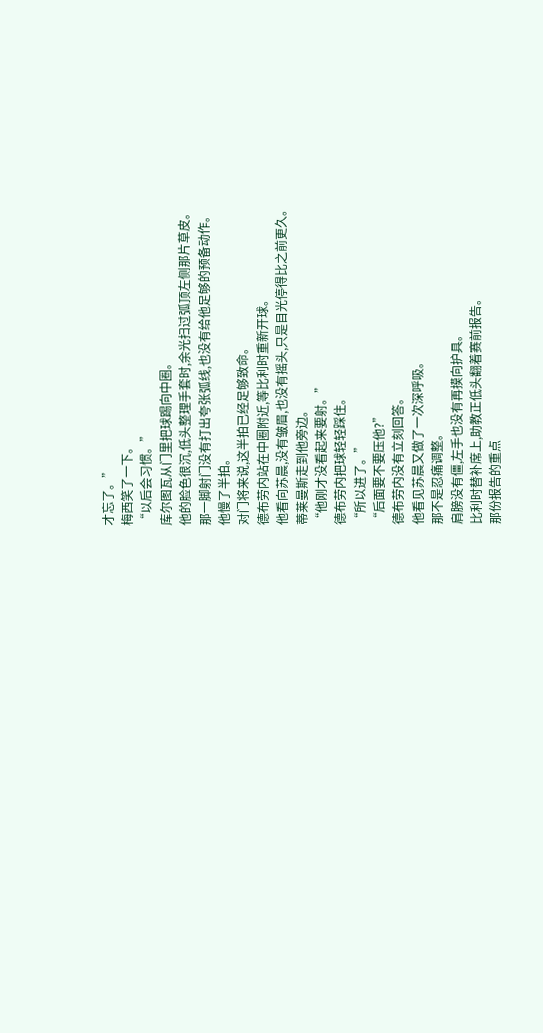才忘了。”
梅西笑了一下。
“以后会习惯。”
库尔图瓦从门里把球踢向中圈。
他的脸色很沉,低头整理手套时,余光扫过弧顶左侧那片草皮。
那一脚射门没有打出夸张弧线,也没有给他足够的预备动作。
他慢了半拍。
对门将来说,这半拍已经足够致命。
德布劳内站在中圈附近,等比利时重新开球。
他看向苏晨,没有皱眉,也没有摇头,只是目光停得比之前更久。
蒂莱曼斯走到他旁边。
“他刚才没看起来要射。”
德布劳内把球轻轻踩住。
“所以进了。”
“后面要不要压他?”
德布劳内没有立刻回答。
他看见苏晨又做了一次深呼吸。
那不是忍痛调整。
肩膀没有僵,左手也没有再摸向护具。
比利时替补席上,助教正低头翻着赛前报告。
那份报告的重点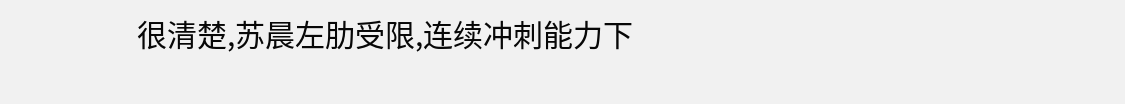很清楚,苏晨左肋受限,连续冲刺能力下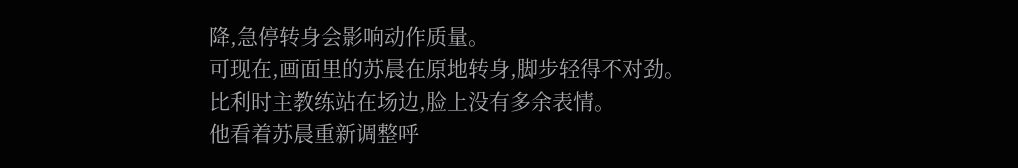降,急停转身会影响动作质量。
可现在,画面里的苏晨在原地转身,脚步轻得不对劲。
比利时主教练站在场边,脸上没有多余表情。
他看着苏晨重新调整呼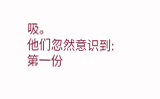吸。
他们忽然意识到:
第一份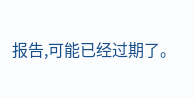报告,可能已经过期了。